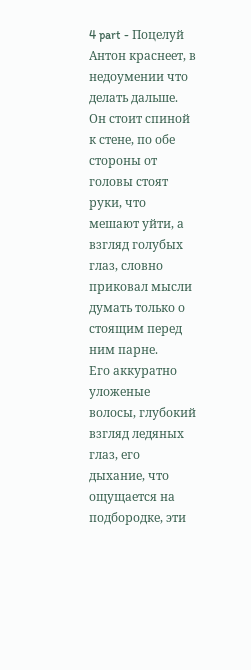4 part - Поцелуй
Антон краснеет, в недоумении что делать дальше. Он стоит спиной к стене, по обе стороны от головы стоят руки, что мешают уйти, а взгляд голубых глаз, словно приковал мысли думать только о стоящим перед ним парне.
Его аккуратно уложеные волосы, глубокий взгляд ледяных глаз, его дыхание, что ощущается на подбородке, эти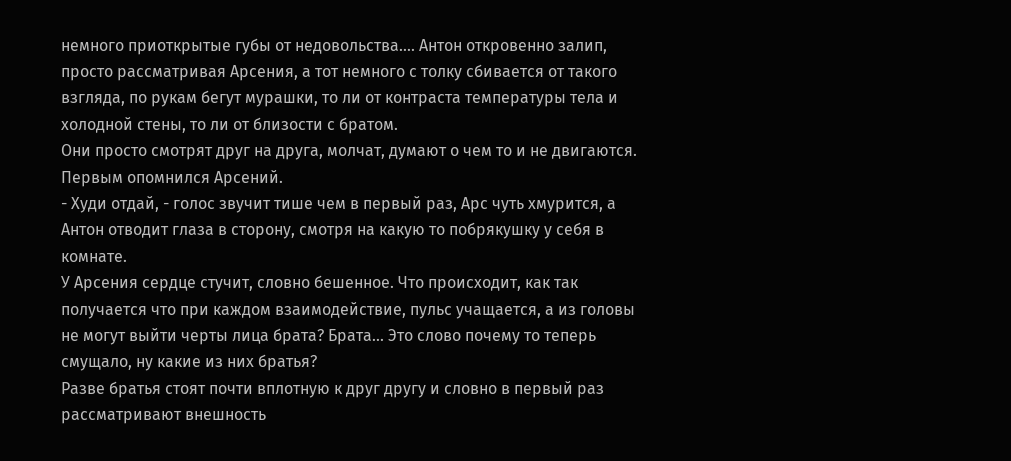немного приоткрытые губы от недовольства.... Антон откровенно залип, просто рассматривая Арсения, а тот немного с толку сбивается от такого взгляда, по рукам бегут мурашки, то ли от контраста температуры тела и холодной стены, то ли от близости с братом.
Они просто смотрят друг на друга, молчат, думают о чем то и не двигаются. Первым опомнился Арсений.
- Худи отдай, - голос звучит тише чем в первый раз, Арс чуть хмурится, а Антон отводит глаза в сторону, смотря на какую то побрякушку у себя в комнате.
У Арсения сердце стучит, словно бешенное. Что происходит, как так получается что при каждом взаимодействие, пульс учащается, а из головы не могут выйти черты лица брата? Брата... Это слово почему то теперь смущало, ну какие из них братья?
Разве братья стоят почти вплотную к друг другу и словно в первый раз рассматривают внешность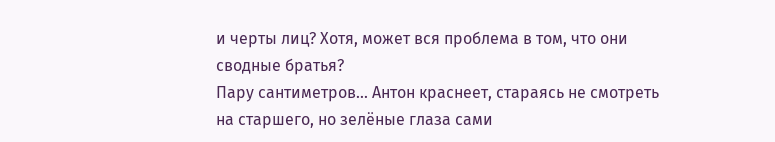и черты лиц? Хотя, может вся проблема в том, что они сводные братья?
Пару сантиметров... Антон краснеет, стараясь не смотреть на старшего, но зелёные глаза сами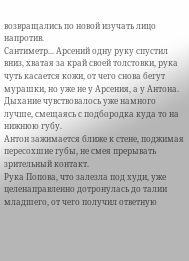возвращались по новой изучать лицо напротив.
Сантиметр... Арсений одну руку спустил вниз, хватая за край своей толстовки, рука чуть касается кожи, от чего снова бегут мурашки, но уже не у Арсения, а у Антона. Дыхание чувствовалось уже намного лучше, смещаясь с подбородка куда то на нижнюю губу.
Антон зажимается ближе к стене, поджимая пересохшие губы, не смея прерывать зрительный контакт.
Рука Попова, что залезла под худи, уже целенаправленно дотронулась до талии младшего, от чего получил ответную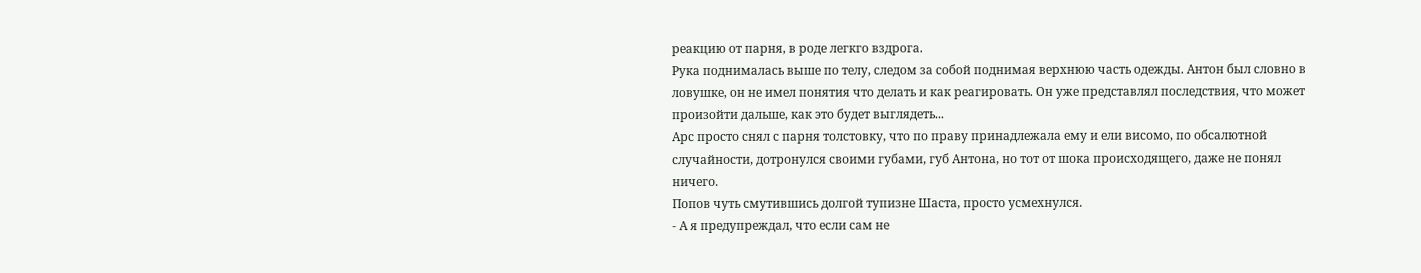реакцию от парня, в роде легкго вздрога.
Рука поднималась выше по телу, следом за собой поднимая верхнюю часть одежды. Антон был словно в ловушке, он не имел понятия что делать и как реагировать. Он уже представлял последствия, что может произойти дальше, как это будет выглядеть...
Арс просто снял с парня толстовку, что по праву принадлежала ему и ели висомо, по обсалютной случайности, дотронулся своими губами, губ Антона, но тот от шока происходящего, даже не понял ничего.
Попов чуть смутившись долгой тупизне Шаста, просто усмехнулся.
- А я предупреждал, что если сам не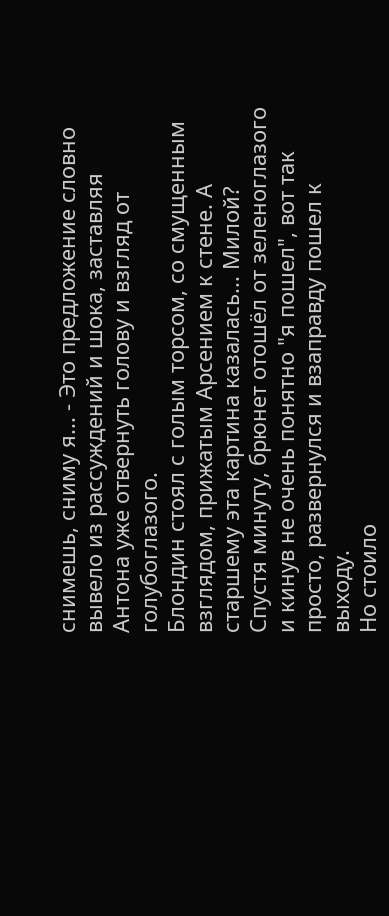снимешь, сниму я... - Это предложение словно вывело из рассуждений и шока, заставляя Антона уже отвернуть голову и взгляд от голубоглазого.
Блондин стоял с голым торсом, со смущенным взглядом, прижатым Арсением к стене. А старшему эта картина казалась... Милой?
Спустя минуту, брюнет отошёл от зеленоглазого и кинув не очень понятно "я пошел", вот так просто, развернулся и взаправду пошел к выходу.
Но стоило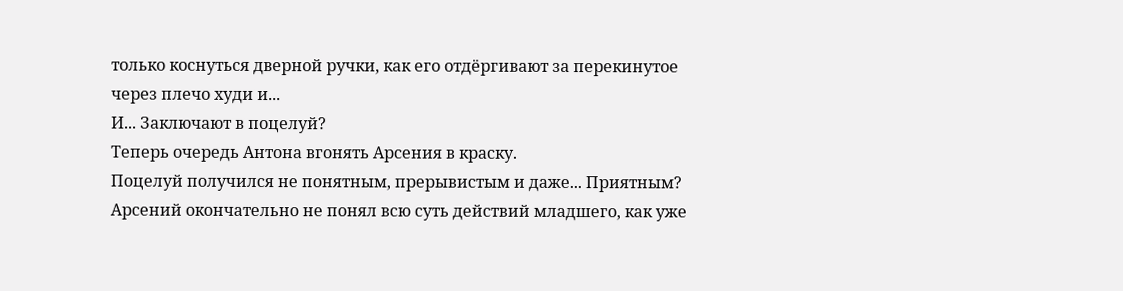только коснуться дверной ручки, как его отдёргивают за перекинутое через плечо худи и...
И... Заключают в поцелуй?
Теперь очередь Антона вгонять Арсения в краску.
Поцелуй получился не понятным, прерывистым и даже... Приятным? Арсений окончательно не понял всю суть действий младшего, как уже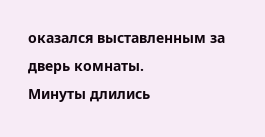оказался выставленным за дверь комнаты.
Минуты длились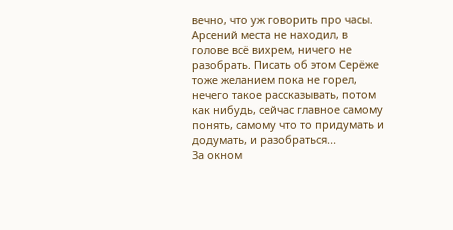вечно, что уж говорить про часы. Арсений места не находил, в голове всё вихрем, ничего не разобрать. Писать об этом Серёже тоже желанием пока не горел, нечего такое рассказывать, потом как нибудь, сейчас главное самому понять, самому что то придумать и додумать, и разобраться...
За окном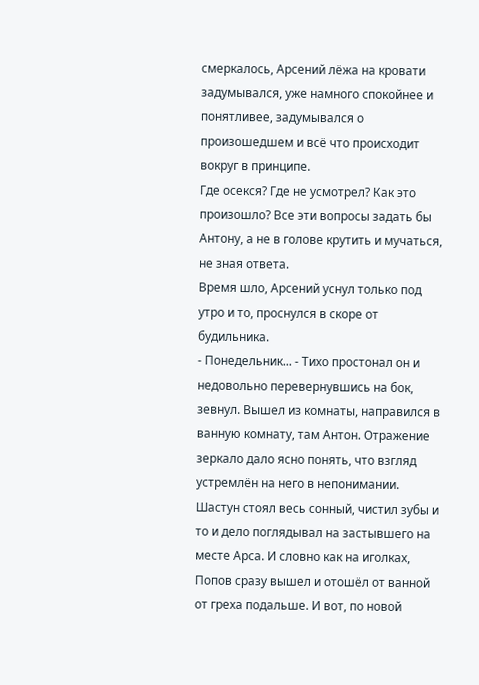смеркалось, Арсений лёжа на кровати задумывался, уже намного спокойнее и понятливее, задумывался о произошедшем и всё что происходит вокруг в принципе.
Где осекся? Где не усмотрел? Как это произошло? Все эти вопросы задать бы Антону, а не в голове крутить и мучаться, не зная ответа.
Время шло, Арсений уснул только под утро и то, проснулся в скоре от будильника.
- Понедельник... - Тихо простонал он и недовольно перевернувшись на бок, зевнул. Вышел из комнаты, направился в ванную комнату, там Антон. Отражение зеркало дало ясно понять, что взгляд устремлён на него в непонимании.
Шастун стоял весь сонный, чистил зубы и то и дело поглядывал на застывшего на месте Арса. И словно как на иголках, Попов сразу вышел и отошёл от ванной от греха подальше. И вот, по новой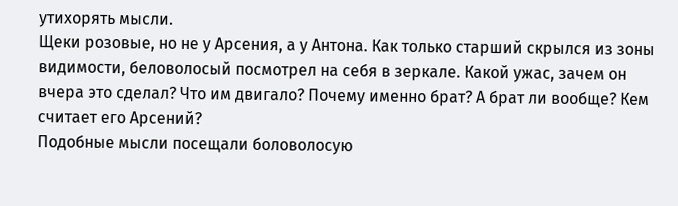утихорять мысли.
Щеки розовые, но не у Арсения, а у Антона. Как только старший скрылся из зоны видимости, беловолосый посмотрел на себя в зеркале. Какой ужас, зачем он вчера это сделал? Что им двигало? Почему именно брат? А брат ли вообще? Кем считает его Арсений?
Подобные мысли посещали боловолосую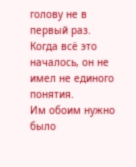голову не в первый раз. Когда всё это началось, он не имел не единого понятия.
Им обоим нужно было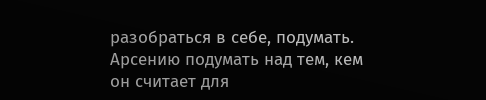разобраться в себе, подумать. Арсению подумать над тем, кем он считает для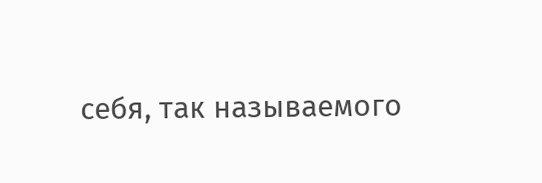себя, так называемого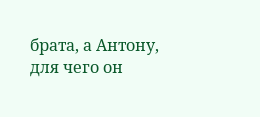брата, а Антону, для чего он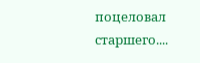поцеловал старшего....